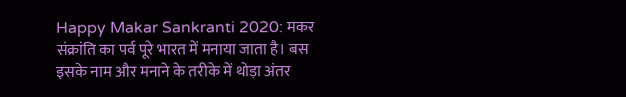Happy Makar Sankranti 2020: मकर संक्रांति का पर्व पूरे भारत में मनाया जाता है। बस इसके नाम और मनाने के तरीके में थोड़ा अंतर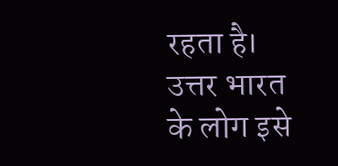रहता है। उत्तर भारत के लोग इसे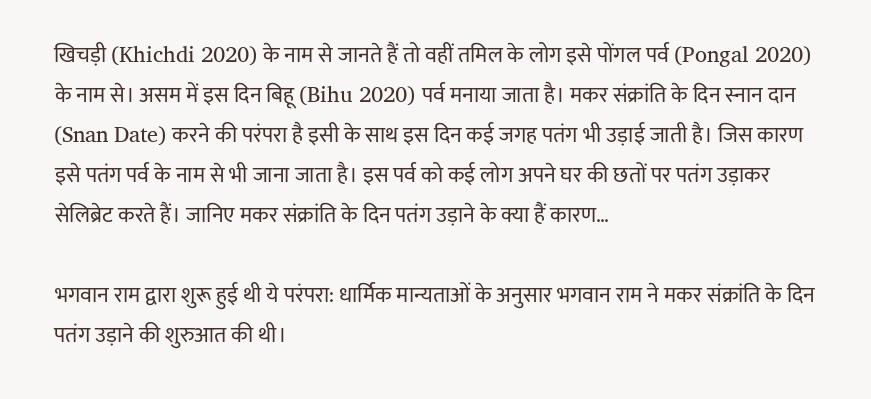खिचड़ी (Khichdi 2020) के नाम से जानते हैं तो वहीं तमिल के लोग इसे पोंगल पर्व (Pongal 2020) के नाम से। असम में इस दिन बिहू (Bihu 2020) पर्व मनाया जाता है। मकर संक्रांति के दिन स्नान दान (Snan Date) करने की परंपरा है इसी के साथ इस दिन कई जगह पतंग भी उड़ाई जाती है। जिस कारण इसे पतंग पर्व के नाम से भी जाना जाता है। इस पर्व को कई लोग अपने घर की छतों पर पतंग उड़ाकर सेलिब्रेट करते हैं। जानिए मकर संक्रांति के दिन पतंग उड़ाने के क्या हैं कारण…

भगवान राम द्वारा शुरू हुई थी ये परंपरा: धार्मिक मान्यताओं के अनुसार भगवान राम ने मकर संक्रांति के दिन पतंग उड़ाने की शुरुआत की थी।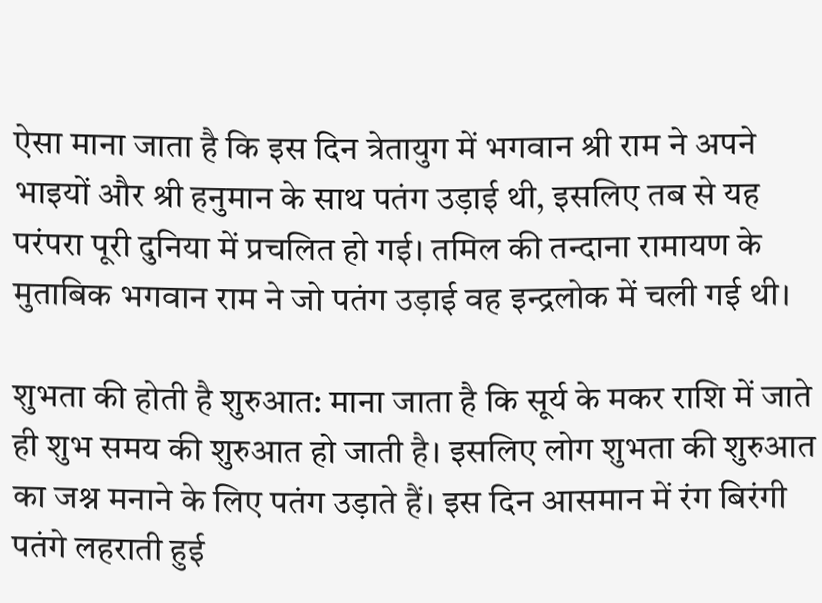ऐसा माना जाता है कि इस दिन त्रेतायुग में भगवान श्री राम ने अपने भाइयों और श्री हनुमान के साथ पतंग उड़ाई थी, इसलिए तब से यह परंपरा पूरी दुनिया में प्रचलित हो गई। तमिल की तन्दाना रामायण के मुताबिक भगवान राम ने जो पतंग उड़ाई वह इन्द्रलोक में चली गई थी।

शुभता की होती है शुरुआत: माना जाता है कि सूर्य के मकर राशि में जाते ही शुभ समय की शुरुआत हो जाती है। इसलिए लोग शुभता की शुरुआत का जश्न मनाने के लिए पतंग उड़ाते हैं। इस दिन आसमान में रंग बिरंगी पतंगे लहराती हुई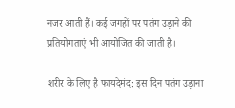नजर आती हैं। कई जगहों पर पतंग उड़ाने की प्रतियोगताएं भी आयोजित की जाती है।

शरीर के लिए है फायदेमंद: इस दिन पतंग उड़ाना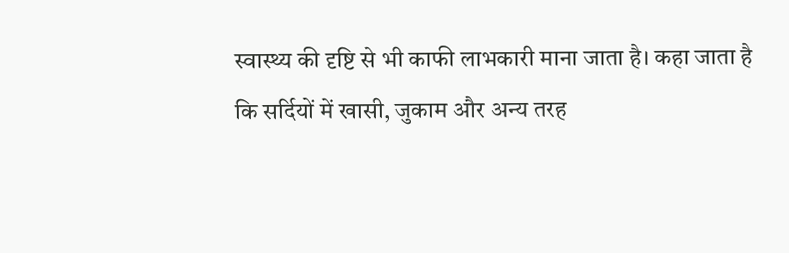स्वास्थ्य की दृष्टि से भी काफी लाभकारी माना जाता है। कहा जाता है कि सर्दियों में खासी, जुकाम और अन्य तरह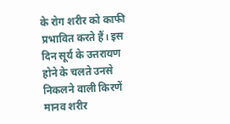के रोग शरीर को काफी प्रभावित करते हैं। इस दिन सूर्य के उत्तरायण होने के चलते उनसे निकलने वाली किरणें मानव शरीर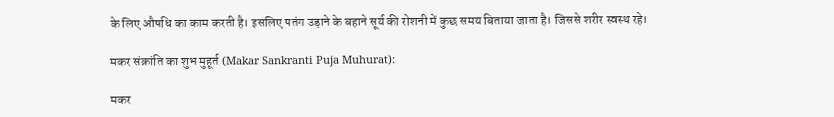के लिए औषधि का काम करती है। इसलिए पतंग उड़ाने के बहाने सूर्य की रोशनी में कुछ समय बिताया जाता है। जिससे शरीर स्वस्थ रहे।

मकर संक्रांति का शुभ मुहूर्त (Makar Sankranti Puja Muhurat):

मकर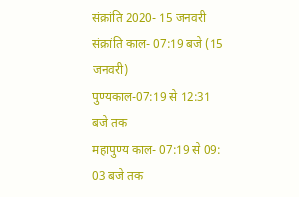संक्रांति 2020- 15 जनवरी
संक्रांति काल- 07:19 बजे (15 जनवरी)
पुण्यकाल-07:19 से 12:31 बजे तक
महापुण्य काल- 07:19 से 09: 03 बजे तक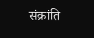संक्रांति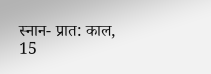स्नान- प्रात: काल, 15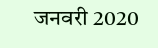जनवरी 2020